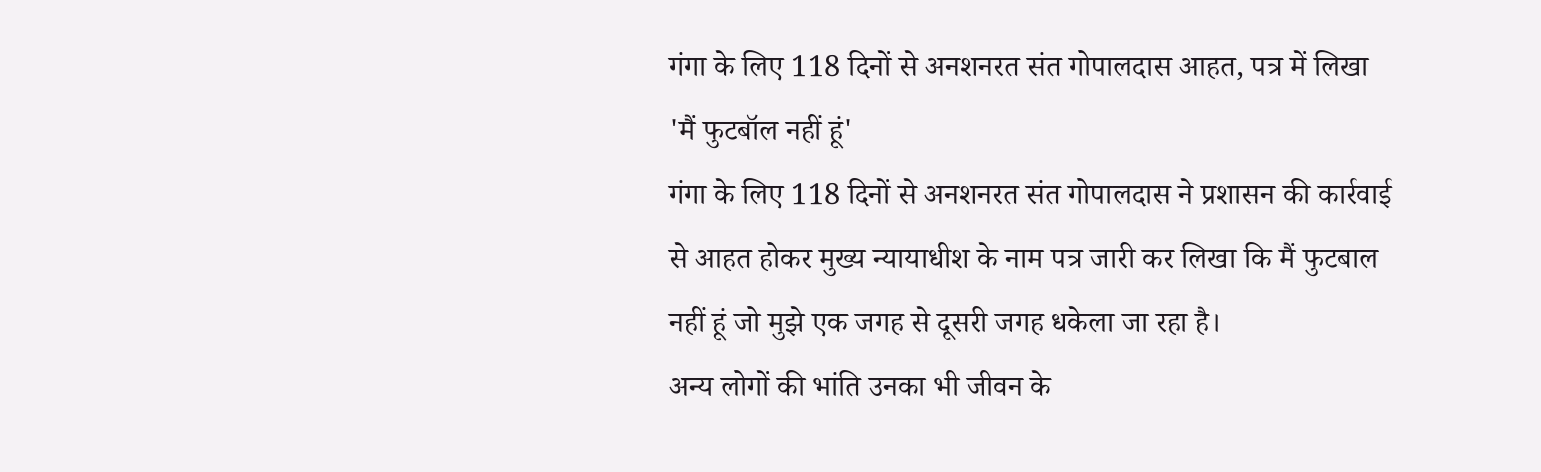गंगा के लिए 118 दिनों से अनशनरत संत गोपालदास आहत, पत्र में लिखा 'मैं फुटबॉल नहीं हूं'
गंगा के लिए 118 दिनों से अनशनरत संत गोपालदास ने प्रशासन की कार्रवाई से आहत होकर मुख्य न्यायाधीश के नाम पत्र जारी कर लिखा कि मैं फुटबाल नहीं हूं जो मुझे एक जगह से दूसरी जगह धकेला जा रहा है।
अन्य लोगों की भांति उनका भी जीवन के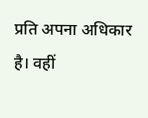प्रति अपना अधिकार है। वहीं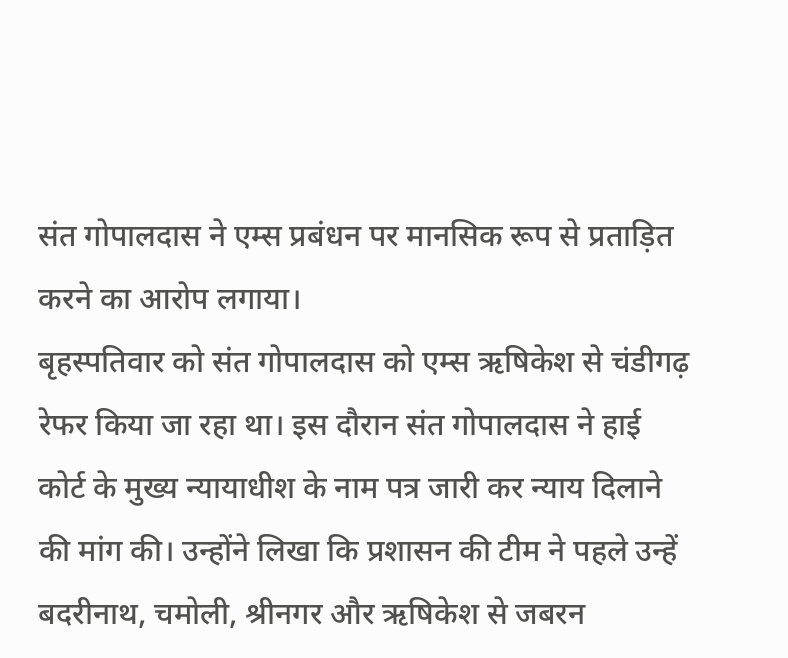संत गोपालदास ने एम्स प्रबंधन पर मानसिक रूप से प्रताड़ित करने का आरोप लगाया।
बृहस्पतिवार को संत गोपालदास को एम्स ऋषिकेश से चंडीगढ़ रेफर किया जा रहा था। इस दौरान संत गोपालदास ने हाई कोर्ट के मुख्य न्यायाधीश के नाम पत्र जारी कर न्याय दिलाने की मांग की। उन्होंने लिखा कि प्रशासन की टीम ने पहले उन्हें बदरीनाथ, चमोली, श्रीनगर और ऋषिकेश से जबरन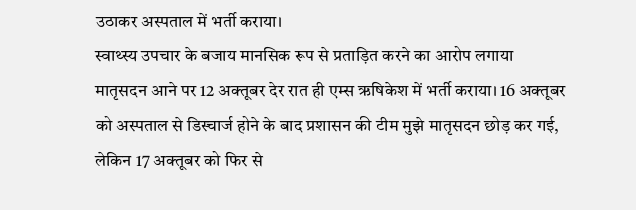उठाकर अस्पताल में भर्ती कराया।
स्वाथ्स्य उपचार के बजाय मानसिक रूप से प्रताड़ित करने का आरोप लगाया
मातृसदन आने पर 12 अक्तूबर देर रात ही एम्स ऋषिकेश में भर्ती कराया। 16 अक्तूबर को अस्पताल से डिस्चार्ज होने के बाद प्रशासन की टीम मुझे मातृसदन छोड़ कर गई, लेकिन 17 अक्तूबर को फिर से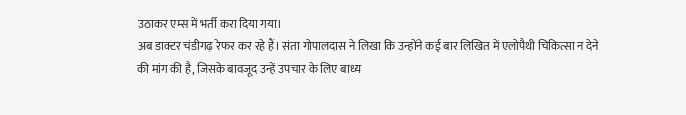उठाकर एम्स में भर्ती करा दिया गया।
अब डाक्टर चंडीगढ़ रेफर कर रहे हैं। संता गोपालदास ने लिखा कि उन्होंने कई बार लिखित में एलोपैथी चिकित्सा न देने की मांग की है, जिसके बावजूद उन्हें उपचार के लिए बाध्य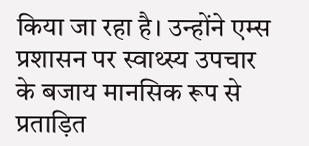किया जा रहा है। उन्होंने एम्स प्रशासन पर स्वाथ्स्य उपचार के बजाय मानसिक रूप से प्रताड़ित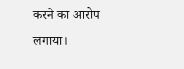करने का आरोप लगाया।